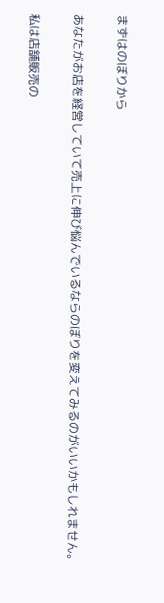まずはのぼりから

あなたがお店を経営していて売上に伸び悩んでいるならのぼりを変えてみるのがいいかもしれません。

私は店舗販売の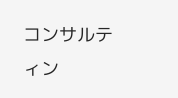コンサルティン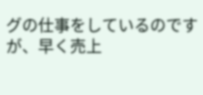グの仕事をしているのですが、早く売上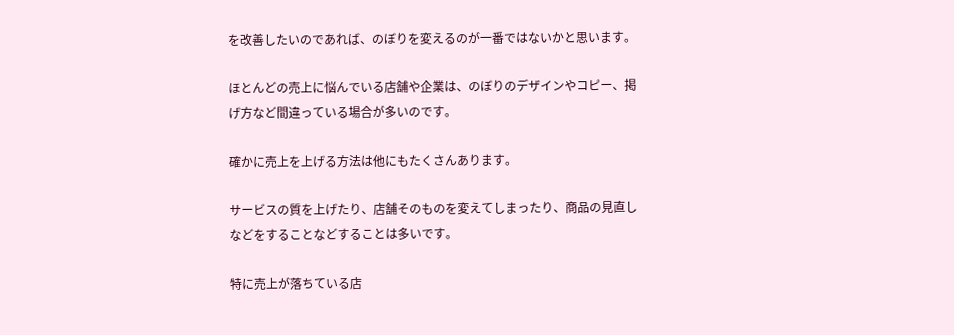を改善したいのであれば、のぼりを変えるのが一番ではないかと思います。

ほとんどの売上に悩んでいる店舗や企業は、のぼりのデザインやコピー、掲げ方など間違っている場合が多いのです。

確かに売上を上げる方法は他にもたくさんあります。

サービスの質を上げたり、店舗そのものを変えてしまったり、商品の見直しなどをすることなどすることは多いです。

特に売上が落ちている店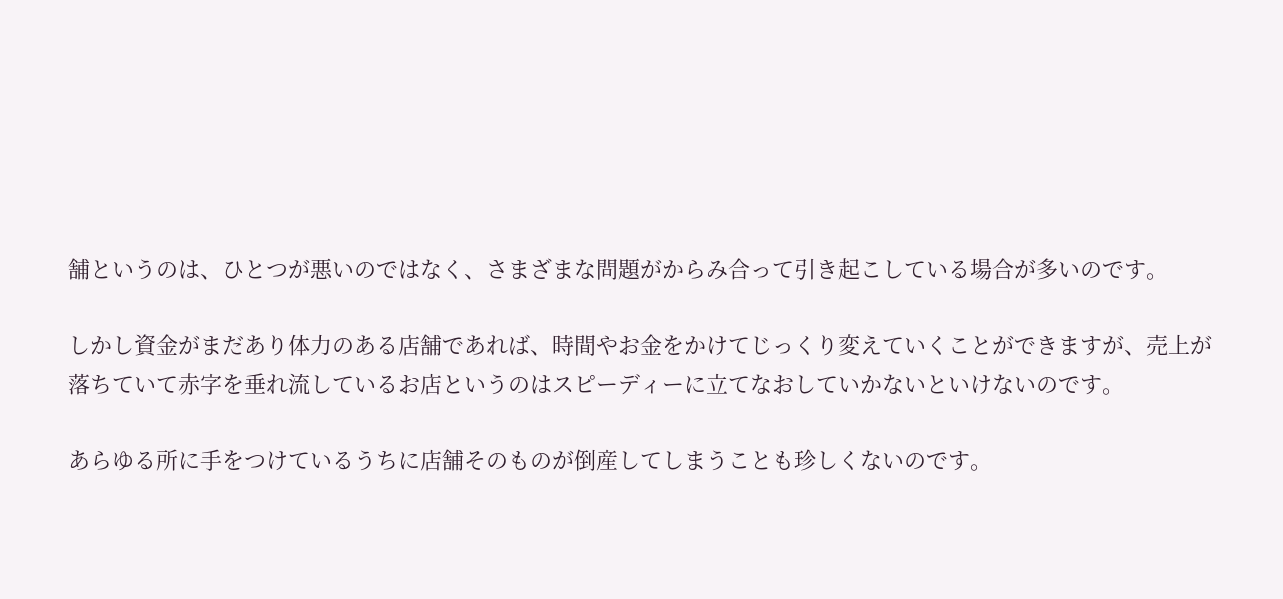舗というのは、ひとつが悪いのではなく、さまざまな問題がからみ合って引き起こしている場合が多いのです。

しかし資金がまだあり体力のある店舗であれば、時間やお金をかけてじっくり変えていくことができますが、売上が落ちていて赤字を垂れ流しているお店というのはスピーディーに立てなおしていかないといけないのです。

あらゆる所に手をつけているうちに店舗そのものが倒産してしまうことも珍しくないのです。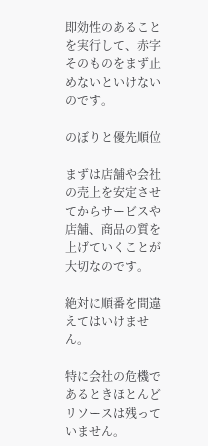即効性のあることを実行して、赤字そのものをまず止めないといけないのです。

のぼりと優先順位

まずは店舗や会社の売上を安定させてからサービスや店舗、商品の質を上げていくことが大切なのです。

絶対に順番を間違えてはいけません。

特に会社の危機であるときほとんどリソースは残っていません。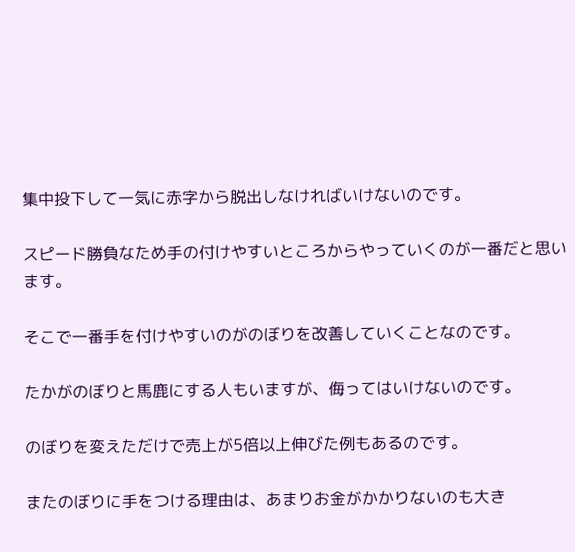集中投下して一気に赤字から脱出しなければいけないのです。

スピード勝負なため手の付けやすいところからやっていくのが一番だと思います。

そこで一番手を付けやすいのがのぼりを改善していくことなのです。

たかがのぼりと馬鹿にする人もいますが、侮ってはいけないのです。

のぼりを変えただけで売上が5倍以上伸びた例もあるのです。

またのぼりに手をつける理由は、あまりお金がかかりないのも大き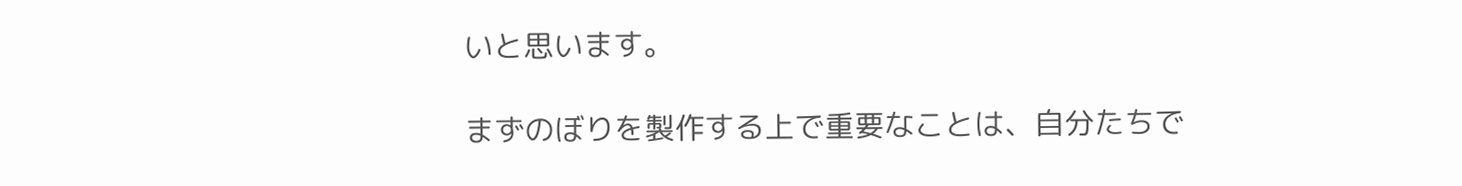いと思います。

まずのぼりを製作する上で重要なことは、自分たちで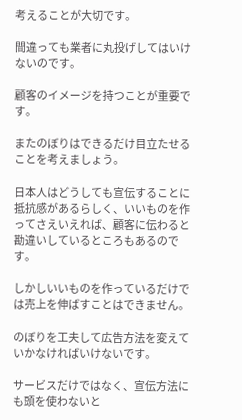考えることが大切です。

間違っても業者に丸投げしてはいけないのです。

顧客のイメージを持つことが重要です。

またのぼりはできるだけ目立たせることを考えましょう。

日本人はどうしても宣伝することに抵抗感があるらしく、いいものを作ってさえいえれば、顧客に伝わると勘違いしているところもあるのです。

しかしいいものを作っているだけでは売上を伸ばすことはできません。

のぼりを工夫して広告方法を変えていかなければいけないです。

サービスだけではなく、宣伝方法にも頭を使わないと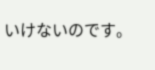いけないのです。